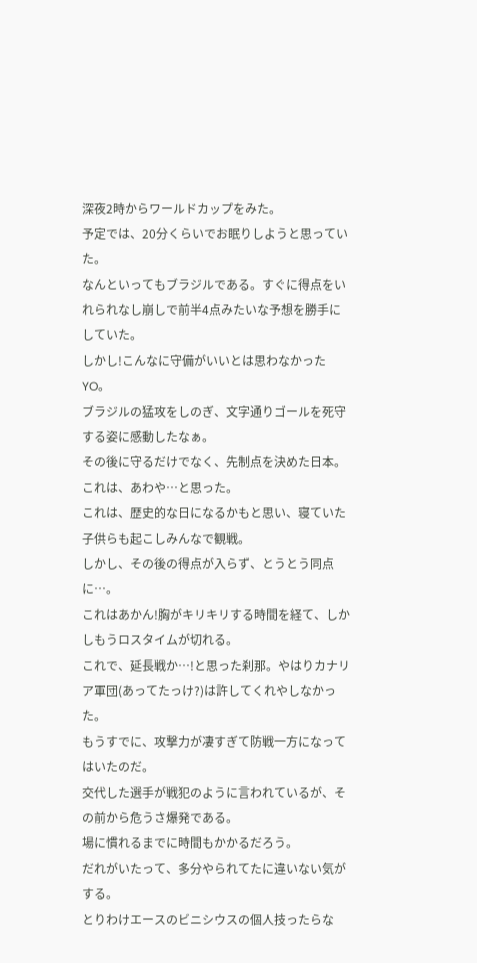深夜2時からワールドカップをみた。
予定では、20分くらいでお眠りしようと思っていた。
なんといってもブラジルである。すぐに得点をいれられなし崩しで前半4点みたいな予想を勝手にしていた。
しかし!こんなに守備がいいとは思わなかったYO。
ブラジルの猛攻をしのぎ、文字通りゴールを死守する姿に感動したなぁ。
その後に守るだけでなく、先制点を決めた日本。
これは、あわや…と思った。
これは、歴史的な日になるかもと思い、寝ていた子供らも起こしみんなで観戦。
しかし、その後の得点が入らず、とうとう同点に…。
これはあかん!胸がキリキリする時間を経て、しかしもうロスタイムが切れる。
これで、延長戦か…!と思った刹那。やはりカナリア軍団(あってたっけ?)は許してくれやしなかった。
もうすでに、攻撃力が凄すぎて防戦一方になってはいたのだ。
交代した選手が戦犯のように言われているが、その前から危うさ爆発である。
場に慣れるまでに時間もかかるだろう。
だれがいたって、多分やられてたに違いない気がする。
とりわけエースのビニシウスの個人技ったらな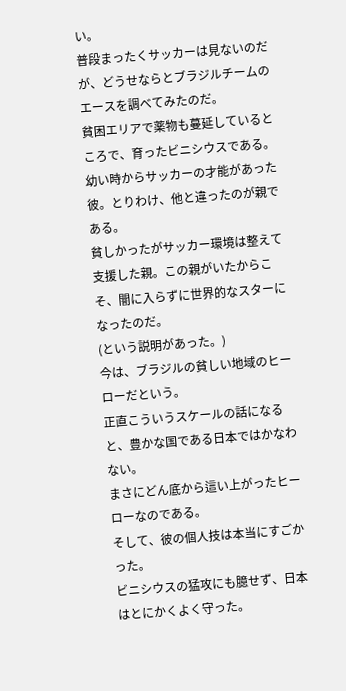い。
普段まったくサッカーは見ないのだが、どうせならとブラジルチームのエースを調べてみたのだ。
貧困エリアで薬物も蔓延しているところで、育ったビニシウスである。
幼い時からサッカーの才能があった彼。とりわけ、他と違ったのが親である。
貧しかったがサッカー環境は整えて支援した親。この親がいたからこそ、闇に入らずに世界的なスターになったのだ。
(という説明があった。)
今は、ブラジルの貧しい地域のヒーローだという。
正直こういうスケールの話になると、豊かな国である日本ではかなわない。
まさにどん底から這い上がったヒーローなのである。
そして、彼の個人技は本当にすごかった。
ビニシウスの猛攻にも臆せず、日本はとにかくよく守った。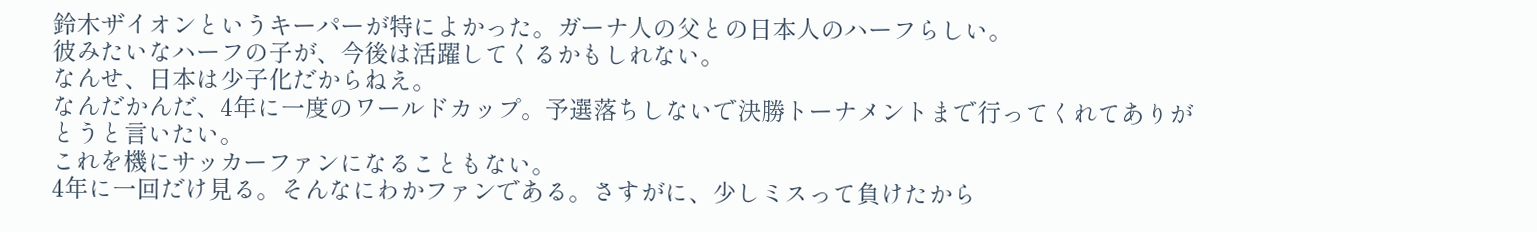鈴木ザイオンというキーパーが特によかった。ガーナ人の父との日本人のハーフらしい。
彼みたいなハーフの子が、今後は活躍してくるかもしれない。
なんせ、日本は少子化だからねえ。
なんだかんだ、4年に一度のワールドカップ。予選落ちしないで決勝トーナメントまで行ってくれてありがとうと言いたい。
これを機にサッカーファンになることもない。
4年に一回だけ見る。そんなにわかファンである。さすがに、少しミスって負けたから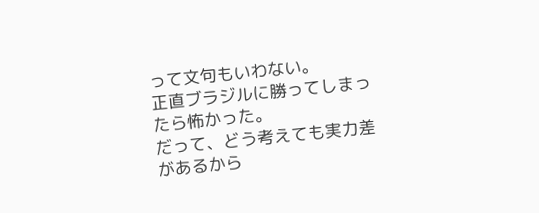って文句もいわない。
正直ブラジルに勝ってしまったら怖かった。
だって、どう考えても実力差があるから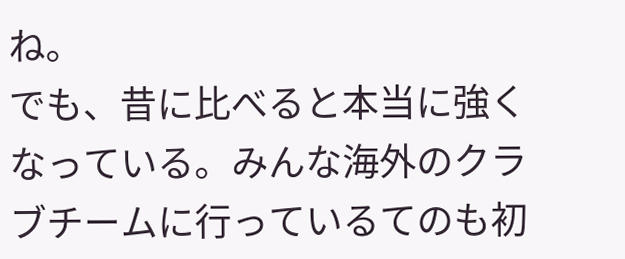ね。
でも、昔に比べると本当に強くなっている。みんな海外のクラブチームに行っているてのも初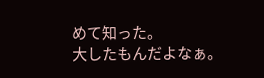めて知った。
大したもんだよなぁ。